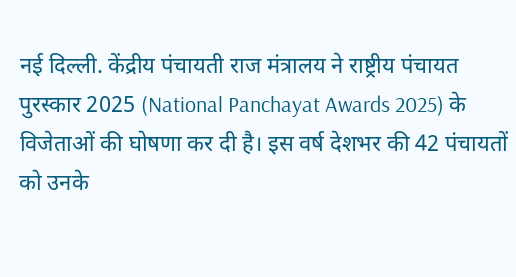नई दिल्ली. केंद्रीय पंचायती राज मंत्रालय ने राष्ट्रीय पंचायत पुरस्कार 2025 (National Panchayat Awards 2025) के विजेताओं की घोषणा कर दी है। इस वर्ष देशभर की 42 पंचायतों को उनके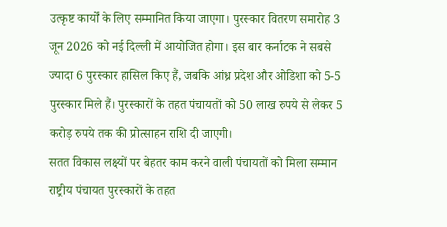उत्कृष्ट कार्यों के लिए सम्मानित किया जाएगा। पुरस्कार वितरण समारोह 3 जून 2026 को नई दिल्ली में आयोजित होगा। इस बार कर्नाटक ने सबसे ज्यादा 6 पुरस्कार हासिल किए हैं, जबकि आंध्र प्रदेश और ओडिशा को 5-5 पुरस्कार मिले हैं। पुरस्कारों के तहत पंचायतों को 50 लाख रुपये से लेकर 5 करोड़ रुपये तक की प्रोत्साहन राशि दी जाएगी।
सतत विकास लक्ष्यों पर बेहतर काम करने वाली पंचायतों को मिला सम्मान
राष्ट्रीय पंचायत पुरस्कारों के तहत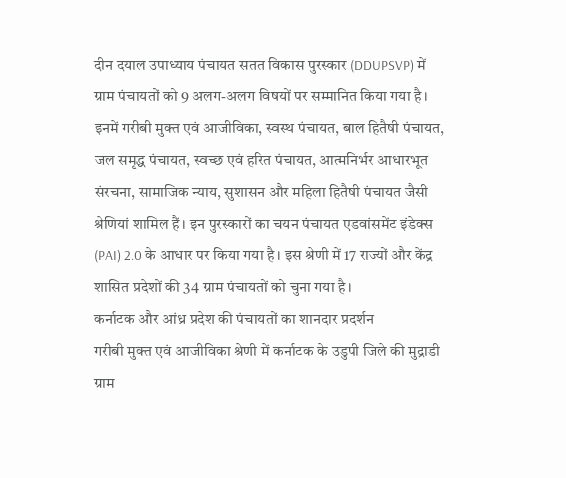दीन दयाल उपाध्याय पंचायत सतत विकास पुरस्कार (DDUPSVP) में ग्राम पंचायतों को 9 अलग-अलग विषयों पर सम्मानित किया गया है। इनमें गरीबी मुक्त एवं आजीविका, स्वस्थ पंचायत, बाल हितैषी पंचायत, जल समृद्ध पंचायत, स्वच्छ एवं हरित पंचायत, आत्मनिर्भर आधारभूत संरचना, सामाजिक न्याय, सुशासन और महिला हितैषी पंचायत जैसी श्रेणियां शामिल हैं। इन पुरस्कारों का चयन पंचायत एडवांसमेंट इंडेक्स (PAI) 2.0 के आधार पर किया गया है। इस श्रेणी में 17 राज्यों और केंद्र शासित प्रदेशों की 34 ग्राम पंचायतों को चुना गया है।
कर्नाटक और आंध्र प्रदेश की पंचायतों का शानदार प्रदर्शन
गरीबी मुक्त एवं आजीविका श्रेणी में कर्नाटक के उडुपी जिले की मुद्राडी ग्राम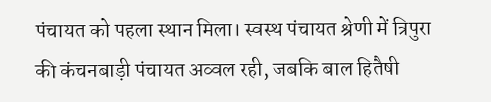पंचायत को पहला स्थान मिला। स्वस्थ पंचायत श्रेणी में त्रिपुरा की कंचनबाड़ी पंचायत अव्वल रही, जबकि बाल हितैषी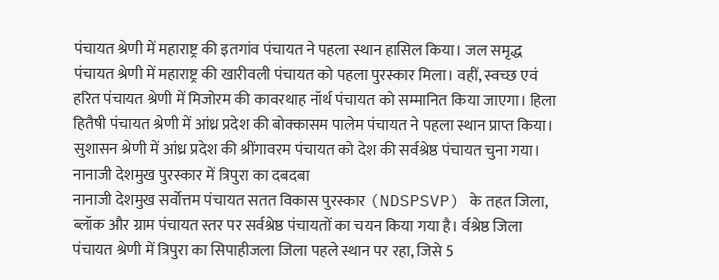पंचायत श्रेणी में महाराष्ट्र की इतगांव पंचायत ने पहला स्थान हासिल किया। जल समृद्ध पंचायत श्रेणी में महाराष्ट्र की खारीवली पंचायत को पहला पुरस्कार मिला। वहीं, स्वच्छ एवं हरित पंचायत श्रेणी में मिजोरम की कावरथाह नॉर्थ पंचायत को सम्मानित किया जाएगा। हिला हितैषी पंचायत श्रेणी में आंध्र प्रदेश की बोक्कासम पालेम पंचायत ने पहला स्थान प्राप्त किया। सुशासन श्रेणी में आंध्र प्रदेश की श्रींगावरम पंचायत को देश की सर्वश्रेष्ठ पंचायत चुना गया।
नानाजी देशमुख पुरस्कार में त्रिपुरा का दबदबा
नानाजी देशमुख सर्वोत्तम पंचायत सतत विकास पुरस्कार (NDSPSVP) के तहत जिला, ब्लॉक और ग्राम पंचायत स्तर पर सर्वश्रेष्ठ पंचायतों का चयन किया गया है। र्वश्रेष्ठ जिला पंचायत श्रेणी में त्रिपुरा का सिपाहीजला जिला पहले स्थान पर रहा, जिसे 5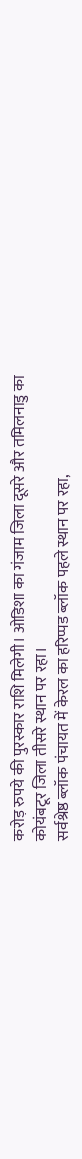करोड़ रुपये की पुरस्कार राशि मिलेगी। ओडिशा का गंजाम जिला दूसरे और तमिलनाडु का कोयंबटूर जिला तीसरे स्थान पर रहा।
सर्वश्रेष्ठ ब्लॉक पंचायत में केरल का हरिप्पड ब्लॉक पहले स्थान पर रहा,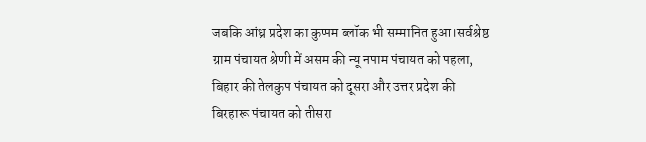जबकि आंध्र प्रदेश का कुप्पम ब्लॉक भी सम्मानित हुआ।सर्वश्रेष्ठ ग्राम पंचायत श्रेणी में असम की न्यू नपाम पंचायत को पहला, बिहार की तेलकुप पंचायत को दूसरा और उत्तर प्रदेश की बिरहारू पंचायत को तीसरा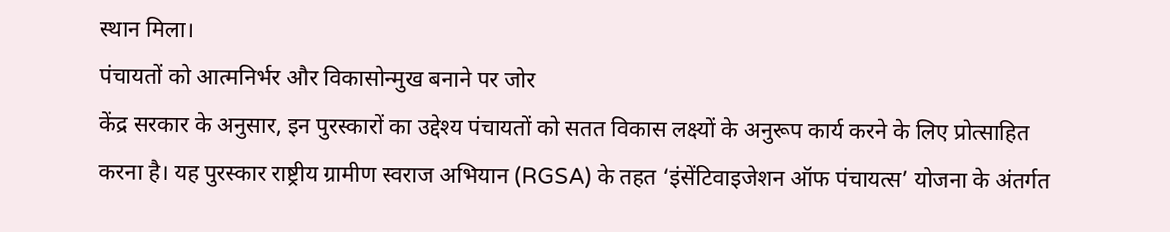स्थान मिला।
पंचायतों को आत्मनिर्भर और विकासोन्मुख बनाने पर जोर
केंद्र सरकार के अनुसार, इन पुरस्कारों का उद्देश्य पंचायतों को सतत विकास लक्ष्यों के अनुरूप कार्य करने के लिए प्रोत्साहित करना है। यह पुरस्कार राष्ट्रीय ग्रामीण स्वराज अभियान (RGSA) के तहत ‘इंसेंटिवाइजेशन ऑफ पंचायत्स’ योजना के अंतर्गत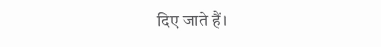दिए जाते हैं।